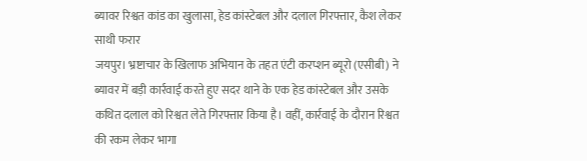ब्यावर रिश्वत कांड का खुलासा, हेड कांस्टेबल और दलाल गिरफ्तार, कैश लेकर साथी फरार
जयपुर। भ्रष्टाचार के खिलाफ अभियान के तहत एंटी करप्शन ब्यूरो (एसीबी) ने ब्यावर में बड़ी कार्रवाई करते हुए सदर थाने के एक हेड कांस्टेबल और उसके कथित दलाल को रिश्वत लेते गिरफ्तार किया है। वहीं, कार्रवाई के दौरान रिश्वत की रकम लेकर भागा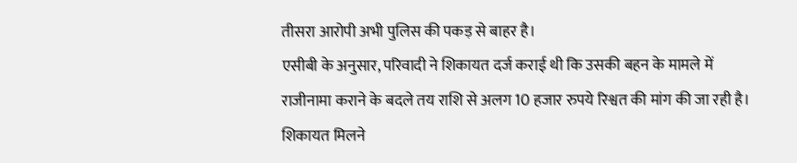तीसरा आरोपी अभी पुलिस की पकड़ से बाहर है।
एसीबी के अनुसार, परिवादी ने शिकायत दर्ज कराई थी कि उसकी बहन के मामले में राजीनामा कराने के बदले तय राशि से अलग 10 हजार रुपये रिश्वत की मांग की जा रही है। शिकायत मिलने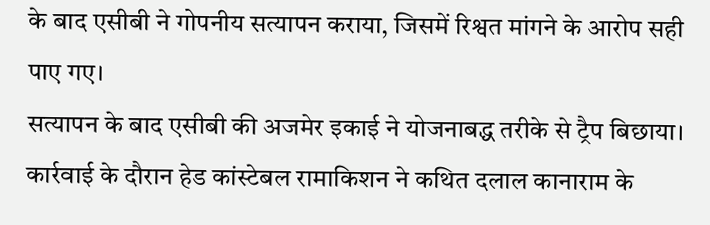के बाद एसीबी ने गोपनीय सत्यापन कराया, जिसमें रिश्वत मांगने के आरोप सही पाए गए।
सत्यापन के बाद एसीबी की अजमेर इकाई ने योजनाबद्ध तरीके से ट्रैप बिछाया। कार्रवाई के दौरान हेड कांस्टेबल रामाकिशन ने कथित दलाल कानाराम के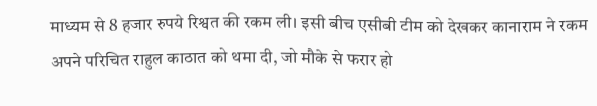माध्यम से 8 हजार रुपये रिश्वत की रकम ली। इसी बीच एसीबी टीम को देखकर कानाराम ने रकम अपने परिचित राहुल काठात को थमा दी, जो मौके से फरार हो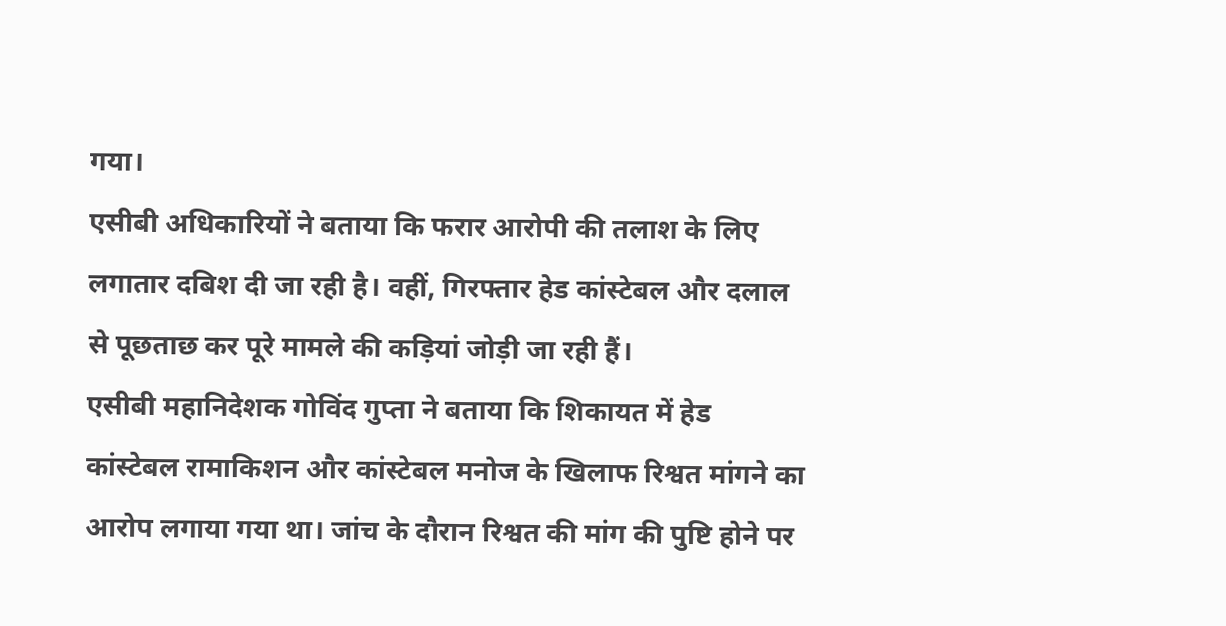गया।
एसीबी अधिकारियों ने बताया कि फरार आरोपी की तलाश के लिए लगातार दबिश दी जा रही है। वहीं, गिरफ्तार हेड कांस्टेबल और दलाल से पूछताछ कर पूरे मामले की कड़ियां जोड़ी जा रही हैं।
एसीबी महानिदेशक गोविंद गुप्ता ने बताया कि शिकायत में हेड कांस्टेबल रामाकिशन और कांस्टेबल मनोज के खिलाफ रिश्वत मांगने का आरोप लगाया गया था। जांच के दौरान रिश्वत की मांग की पुष्टि होने पर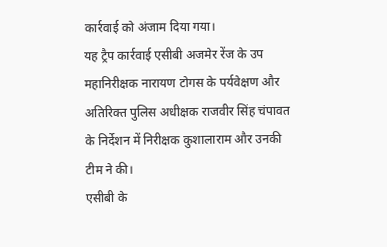कार्रवाई को अंजाम दिया गया।
यह ट्रैप कार्रवाई एसीबी अजमेर रेंज के उप महानिरीक्षक नारायण टोगस के पर्यवेक्षण और अतिरिक्त पुलिस अधीक्षक राजवीर सिंह चंपावत के निर्देशन में निरीक्षक कुशालाराम और उनकी टीम ने की।
एसीबी के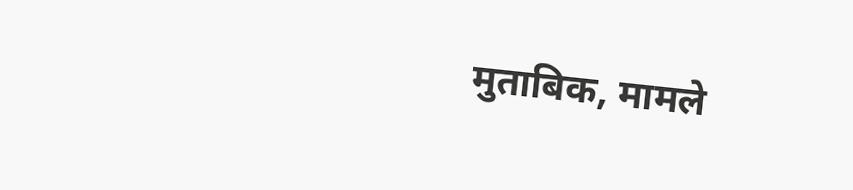मुताबिक, मामले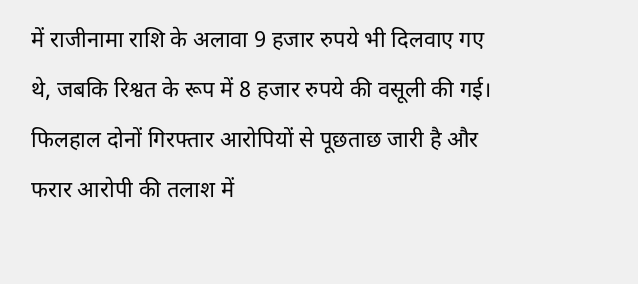में राजीनामा राशि के अलावा 9 हजार रुपये भी दिलवाए गए थे, जबकि रिश्वत के रूप में 8 हजार रुपये की वसूली की गई। फिलहाल दोनों गिरफ्तार आरोपियों से पूछताछ जारी है और फरार आरोपी की तलाश में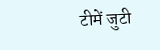टीमें जुटी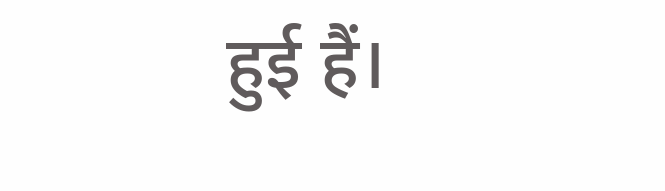हुई हैं।